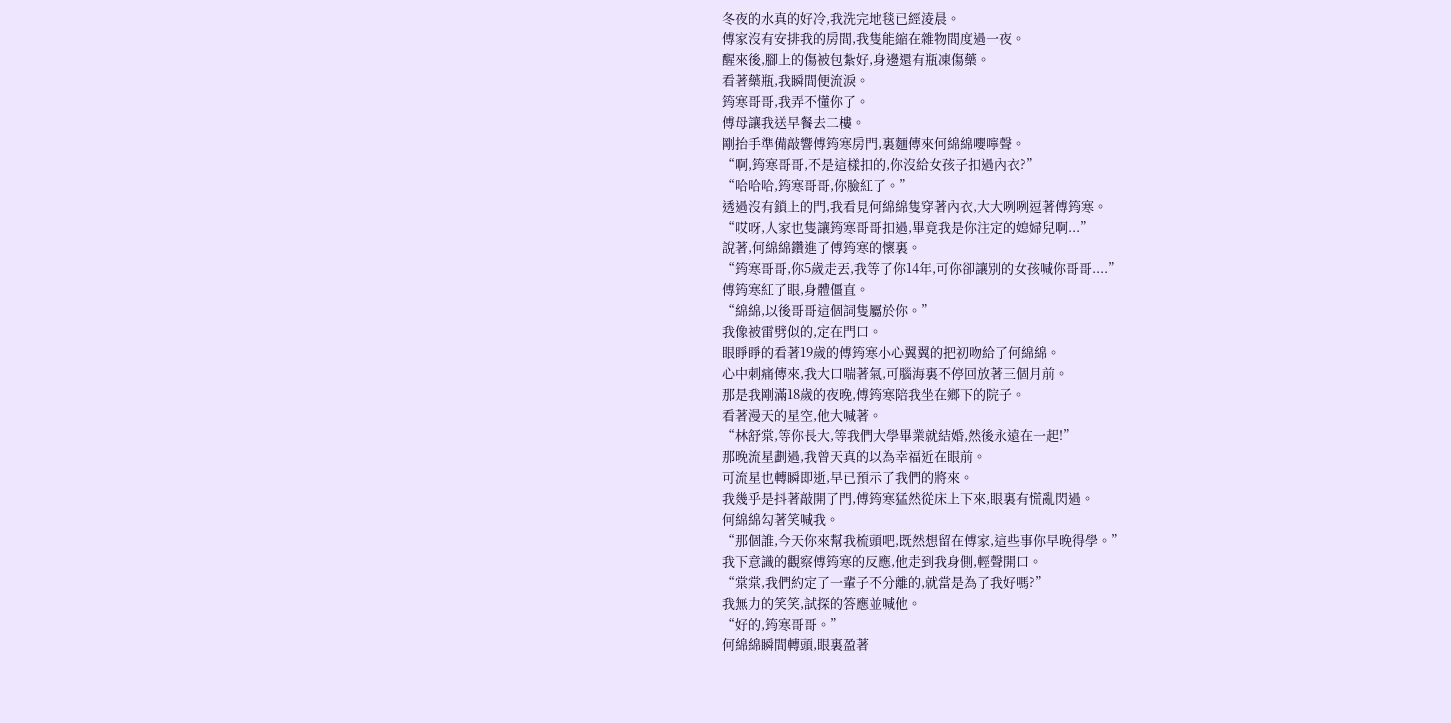冬夜的水真的好冷,我洗完地毯已經淩晨。
傅家沒有安排我的房間,我隻能縮在雜物間度過一夜。
醒來後,腳上的傷被包紮好,身邊還有瓶凍傷藥。
看著藥瓶,我瞬間便流淚。
筠寒哥哥,我弄不懂你了。
傅母讓我送早餐去二樓。
剛抬手準備敲響傅筠寒房門,裏麵傳來何綿綿嚶嚀聲。
“啊,筠寒哥哥,不是這樣扣的,你沒給女孩子扣過內衣?”
“哈哈哈,筠寒哥哥,你臉紅了。”
透過沒有鎖上的門,我看見何綿綿隻穿著內衣,大大咧咧逗著傅筠寒。
“哎呀,人家也隻讓筠寒哥哥扣過,畢竟我是你注定的媳婦兒啊...”
說著,何綿綿鑽進了傅筠寒的懷裏。
“筠寒哥哥,你5歲走丟,我等了你14年,可你卻讓別的女孩喊你哥哥....”
傅筠寒紅了眼,身體僵直。
“綿綿,以後哥哥這個詞隻屬於你。”
我像被雷劈似的,定在門口。
眼睜睜的看著19歲的傅筠寒小心翼翼的把初吻給了何綿綿。
心中刺痛傳來,我大口喘著氣,可腦海裏不停回放著三個月前。
那是我剛滿18歲的夜晚,傅筠寒陪我坐在鄉下的院子。
看著漫天的星空,他大喊著。
“林舒棠,等你長大,等我們大學畢業就結婚,然後永遠在一起!”
那晚流星劃過,我曾天真的以為幸福近在眼前。
可流星也轉瞬即逝,早已預示了我們的將來。
我幾乎是抖著敲開了門,傅筠寒猛然從床上下來,眼裏有慌亂閃過。
何綿綿勾著笑喊我。
“那個誰,今天你來幫我梳頭吧,既然想留在傅家,這些事你早晚得學。”
我下意識的觀察傅筠寒的反應,他走到我身側,輕聲開口。
“棠棠,我們約定了一輩子不分離的,就當是為了我好嗎?”
我無力的笑笑,試探的答應並喊他。
“好的,筠寒哥哥。”
何綿綿瞬間轉頭,眼裏盈著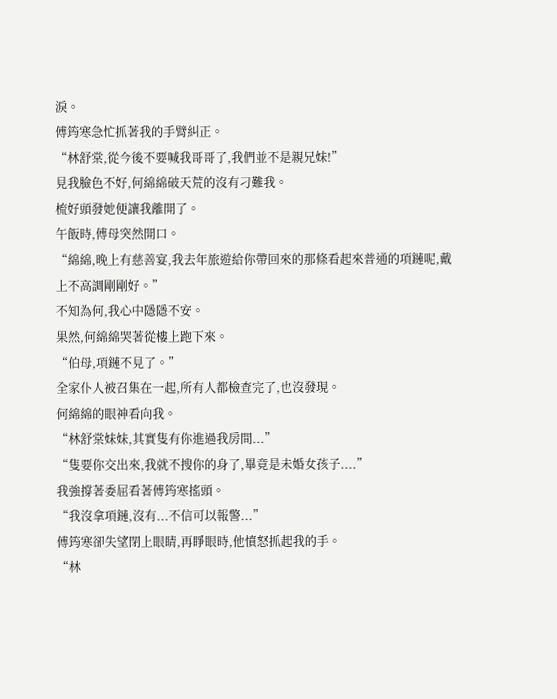淚。
傅筠寒急忙抓著我的手臂糾正。
“林舒棠,從今後不要喊我哥哥了,我們並不是親兄妹!”
見我臉色不好,何綿綿破天荒的沒有刁難我。
梳好頭發她便讓我離開了。
午飯時,傅母突然開口。
“綿綿,晚上有慈善宴,我去年旅遊給你帶回來的那條看起來普通的項鏈呢,戴上不高調剛剛好。”
不知為何,我心中隱隱不安。
果然,何綿綿哭著從樓上跑下來。
“伯母,項鏈不見了。”
全家仆人被召集在一起,所有人都檢查完了,也沒發現。
何綿綿的眼神看向我。
“林舒棠妹妹,其實隻有你進過我房間...”
“隻要你交出來,我就不搜你的身了,畢竟是未婚女孩子....”
我強撐著委屈看著傅筠寒搖頭。
“我沒拿項鏈,沒有...不信可以報警...”
傅筠寒卻失望閉上眼睛,再睜眼時,他憤怒抓起我的手。
“林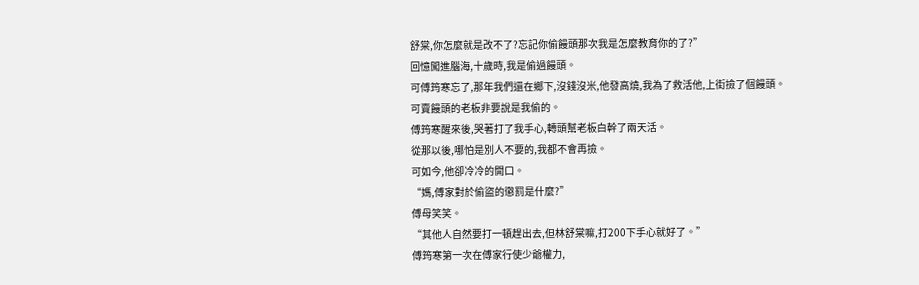舒棠,你怎麼就是改不了?忘記你偷饅頭那次我是怎麼教育你的了?”
回憶闖進腦海,十歲時,我是偷過饅頭。
可傅筠寒忘了,那年我們還在鄉下,沒錢沒米,他發高燒,我為了救活他,上街撿了個饅頭。
可賣饅頭的老板非要說是我偷的。
傅筠寒醒來後,哭著打了我手心,轉頭幫老板白幹了兩天活。
從那以後,哪怕是別人不要的,我都不會再撿。
可如今,他卻冷冷的開口。
“媽,傅家對於偷盜的懲罰是什麼?”
傅母笑笑。
“其他人自然要打一頓趕出去,但林舒棠嘛,打200下手心就好了。”
傅筠寒第一次在傅家行使少爺權力,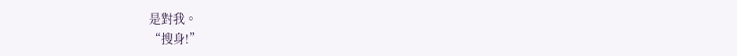是對我。
“搜身!”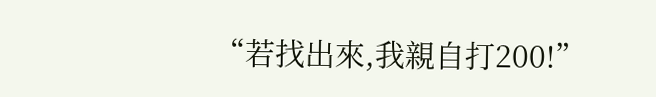“若找出來,我親自打200!”